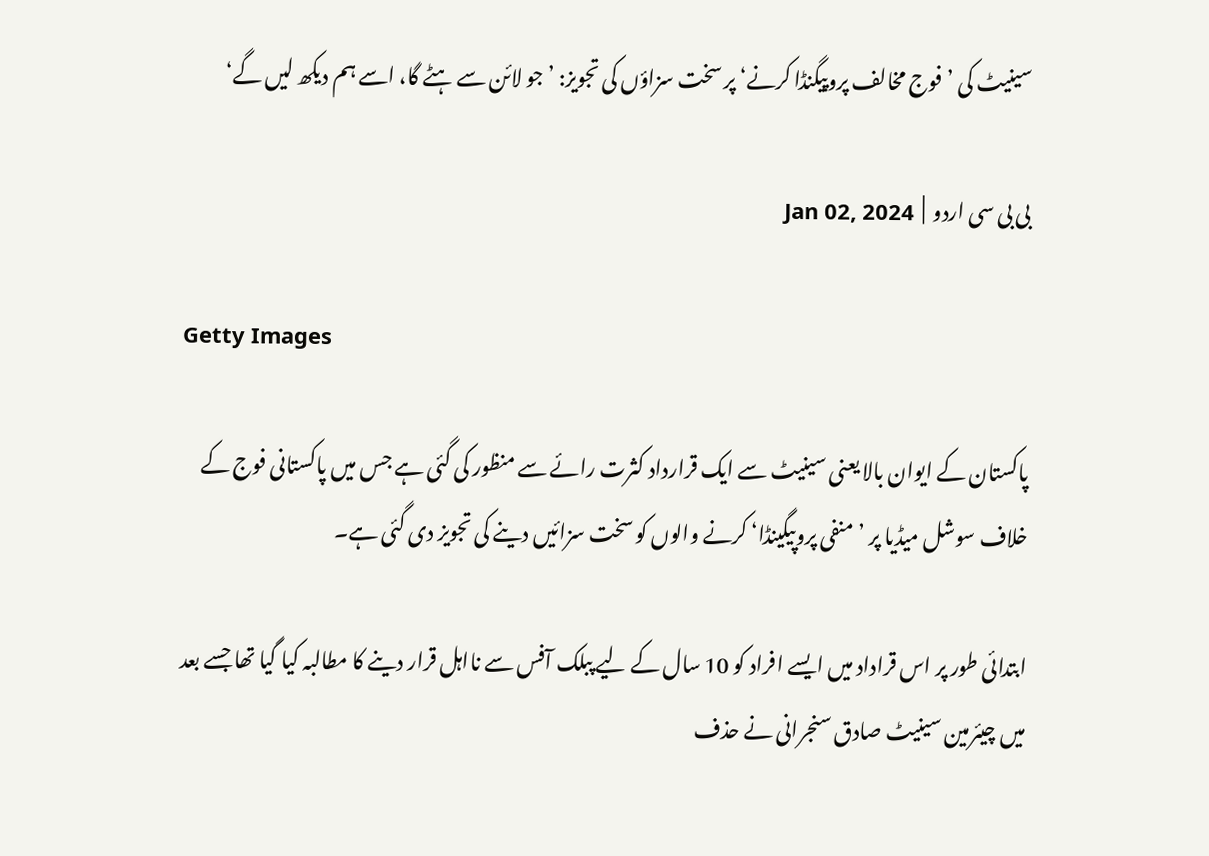سینیٹ کی ’فوج مخالف پروپیگنڈا کرنے‘ پر سخت سزاؤں کی تجویز: ’جو لائن سے ہٹے گا، اسے ہم دیکھ لیں گے‘

بی بی سی اردو  |  Jan 02, 2024

Getty Images

پاکستان کے ایوان بالا یعنی سینیٹ سے ایک قرارداد کثرت رائے سے منظور کی گئی ہے جس میں پاکستانی فوج کے خلاف سوشل میڈیا پر ’منفی پروپیگینڈا‘ کرنے والوں کو سخت سزائیں دینے کی تجویز دی گئی ہے۔

ابتدائی طور پر اس قراداد میں ایسے افراد کو 10 سال کے لیے پبلک آفس سے نااہل قرار دینے کا مطالبہ کیا گیا تھا جسے بعد میں چیئرمین سینیٹ صادق سنجرانی نے حذف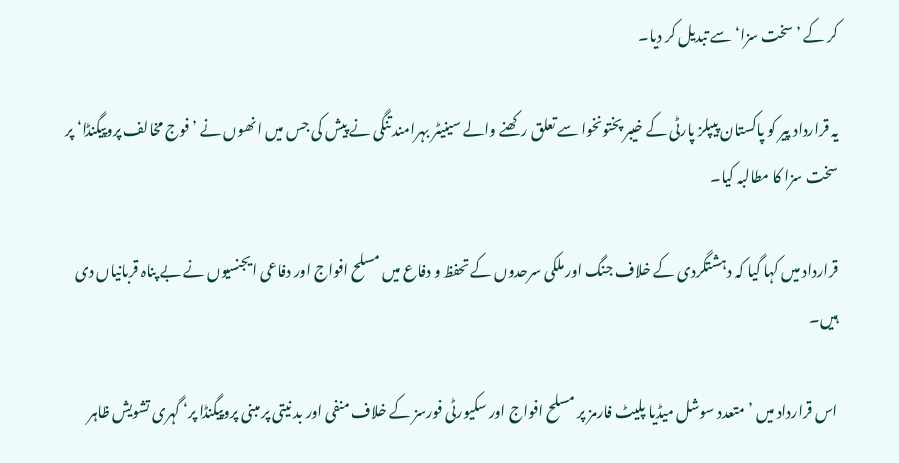کر کے ’سخت سزا‘ سے تبدیل کر دیا۔

یہ قرارداد پیر کو پاکستان پیپلز پارٹی کے خیبر پختونخوا سے تعلق رکھنے والے سینیٹر بہرامند تنگی نے پیش کی جس میں انھوں نے ’فوج مخالف پروپیگنڈا‘ پر سخت سزا کا مطالبہ کیا۔

قرارداد میں کہا گیا کہ دہشتگردی کے خلاف جنگ اور ملکی سرحدوں کے تحفظ و دفاع میں مسلح افواج اور دفاعی ایجنسیوں نے بے پناہ قربانیاں دی ہیں۔

اس قرارداد میں ’متعدد سوشل میڈیا پلیٹ فارمز پر مسلح افواج اور سکیورٹی فورسز کے خلاف منفی اور بد نیتی پر مبنی پروپیگنڈا پر‘ گہری تشویش ظاہر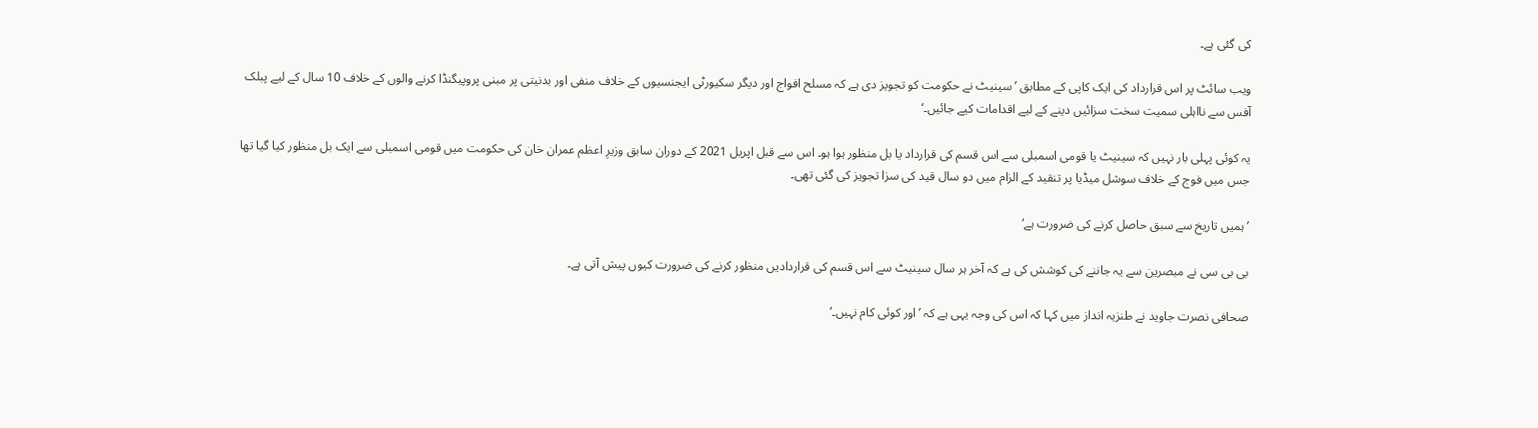کی گئی ہے۔

ویب سائٹ پر اس قرارداد کی ایک کاپی کے مطابق ’سینیٹ نے حکومت کو تجویز دی ہے کہ مسلح افواج اور دیگر سکیورٹی ایجنسیوں کے خلاف منفی اور بدنیتی پر مبنی پروپیگنڈا کرنے والوں کے خلاف 10 سال کے لیے پبلک آفس سے نااہلی سمیت سخت سزائیں دینے کے لیے اقدامات کیے جائیں۔‘

یہ کوئی پہلی بار نہیں کہ سینیٹ یا قومی اسمبلی سے اس قسم کی قرارداد یا بل منظور ہوا ہو۔ اس سے قبل اپریل 2021 کے دوران سابق وزیرِ اعظم عمران خان کی حکومت میں قومی اسمبلی سے ایک بل منظور کیا گیا تھا جس میں فوج کے خلاف سوشل میڈیا پر تنقید کے الزام میں دو سال قید کی سزا تجویز کی گئی تھی۔

’ہمیں تاریخ سے سبق حاصل کرنے کی ضرورت ہے‘

بی بی سی نے مبصرین سے یہ جاننے کی کوشش کی ہے کہ آخر ہر سال سینیٹ سے اس قسم کی قراردادیں منظور کرنے کی ضرورت کیوں پیش آتی ہے۔

صحافی نصرت جاوید نے طنزیہ انداز میں کہا کہ اس کی وجہ یہی ہے کہ ’اور کوئی کام نہیں۔‘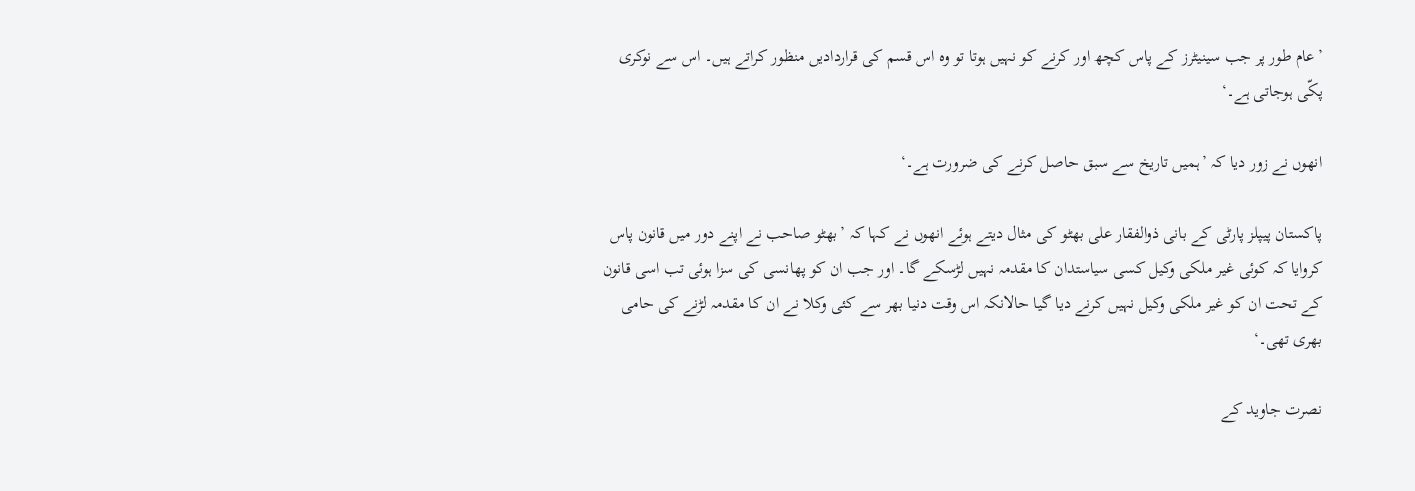’عام طور پر جب سینیٹرز کے پاس کچھ اور کرنے کو نہیں ہوتا تو وہ اس قسم کی قراردادیں منظور کراتے ہیں۔ اس سے نوکری پکّی ہوجاتی ہے۔‘

انھوں نے زور دیا کہ ’ہمیں تاریخ سے سبق حاصل کرنے کی ضرورت ہے۔‘

پاکستان پیپلز پارٹی کے بانی ذوالفقار علی بھٹو کی مثال دیتے ہوئے انھوں نے کہا کہ ’بھٹو صاحب نے اپنے دور میں قانون پاس کروایا کہ کوئی غیر ملکی وکیل کسی سیاستدان کا مقدمہ نہیں لڑسکے گا۔ اور جب ان کو پھانسی کی سزا ہوئی تب اسی قانون کے تحت ان کو غیر ملکی وکیل نہیں کرنے دیا گیا حالانکہ اس وقت دنیا بھر سے کئی وکلا نے ان کا مقدمہ لڑنے کی حامی بھری تھی۔‘

نصرت جاوید کے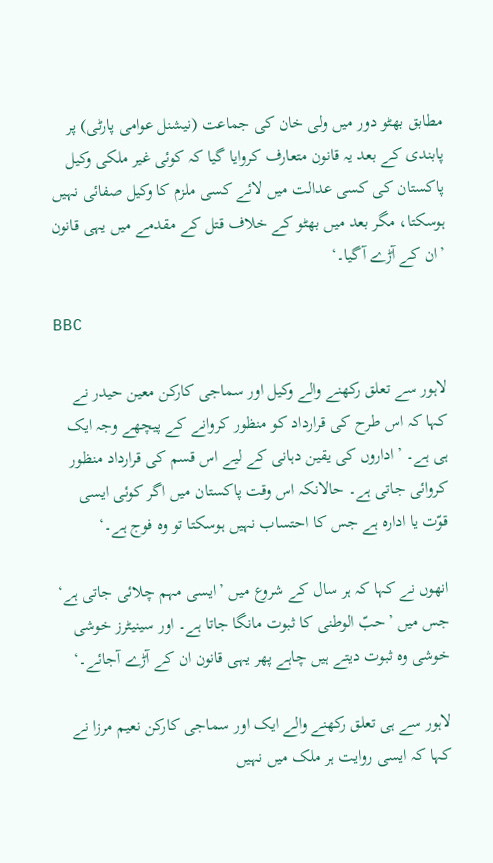مطابق بھٹو دور میں ولی خان کی جماعت (نیشنل عوامی پارٹی) پر پابندی کے بعد یہ قانون متعارف کروایا گیا کہ کوئی غیر ملکی وکیل پاکستان کی کسی عدالت میں لائے کسی ملزم کا وکیل صفائی نہیں ہوسکتا، مگر بعد میں بھٹو کے خلاف قتل کے مقدمے میں یہی قانون ’ان کے آڑے آگیا۔‘

BBC

لاہور سے تعلق رکھنے والے وکیل اور سماجی کارکن معین حیدر نے کہا کہ اس طرح کی قرارداد کو منظور کروانے کے پیچھے وجہ ایک ہی ہے۔ ’اداروں کی یقین دہانی کے لیے اس قسم کی قرارداد منظور کروائی جاتی ہے۔ حالانکہ اس وقت پاکستان میں اگر کوئی ایسی قوّت یا ادارہ ہے جس کا احتساب نہیں ہوسکتا تو وہ فوج ہے۔‘

انھوں نے کہا کہ ہر سال کے شروع میں ’ایسی مہم چلائی جاتی ہے‘ جس میں ’حبّ الوطنی کا ثبوت مانگا جاتا ہے۔ اور سینیٹرز خوشی خوشی وہ ثبوت دیتے ہیں چاہے پھر یہی قانون ان کے آڑے آجائے۔‘

لاہور سے ہی تعلق رکھنے والے ایک اور سماجی کارکن نعیم مرزا نے کہا کہ ایسی روایت ہر ملک میں نہیں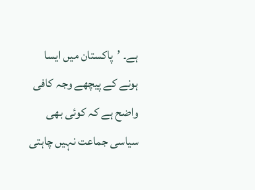ہے۔ ’پاکستان میں ایسا ہونے کے پیچھے وجہ کافی واضح ہے کہ کوئی بھی سیاسی جماعت نہیں چاہتی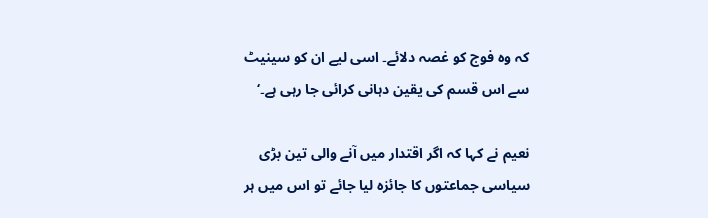کہ وہ فوج کو غصہ دلائے۔ اسی لیے ان کو سینیٹ سے اس قسم کی یقین دہانی کرائی جا رہی ہے۔‘

نعیم نے کہا کہ اگر اقتدار میں آنے والی تین بڑی سیاسی جماعتوں کا جائزہ لیا جائے تو اس میں ہر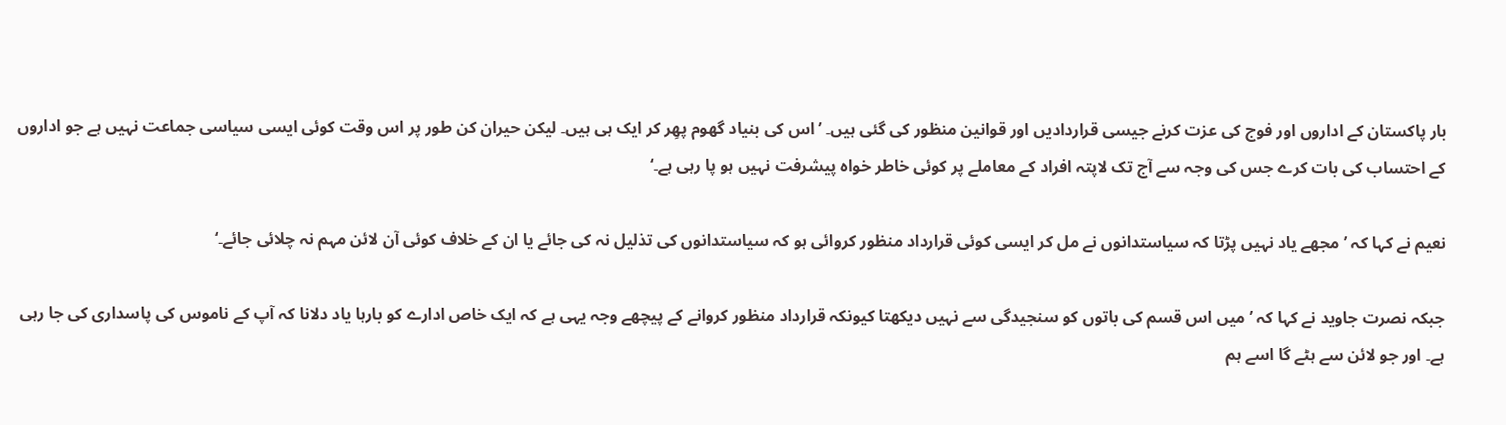بار پاکستان کے اداروں اور فوج کی عزت کرنے جیسی قراردادیں اور قوانین منظور کی گئی ہیں۔ ’اس کی بنیاد گھوم پھِر کر ایک ہی ہیں۔ لیکن حیران کن طور پر اس وقت کوئی ایسی سیاسی جماعت نہیں ہے جو اداروں کے احتساب کی بات کرے جس کی وجہ سے آج تک لاپتہ افراد کے معاملے پر کوئی خاطر خواہ پیشرفت نہیں ہو پا رہی ہے۔‘

نعیم نے کہا کہ ’مجھے یاد نہیں پڑتا کہ سیاستدانوں نے مل کر ایسی کوئی قرارداد منظور کروائی ہو کہ سیاستدانوں کی تذلیل نہ کی جائے یا ان کے خلاف کوئی آن لائن مہم نہ چلائی جائے۔‘

جبکہ نصرت جاوید نے کہا کہ ’میں اس قسم کی باتوں کو سنجیدگی سے نہیں دیکھتا کیونکہ قرارداد منظور کروانے کے پیچھے وجہ یہی ہے کہ ایک خاص ادارے کو بارہا یاد دلانا کہ آپ کے ناموس کی پاسداری کی جا رہی ہے۔ اور جو لائن سے ہٹے گا اسے ہم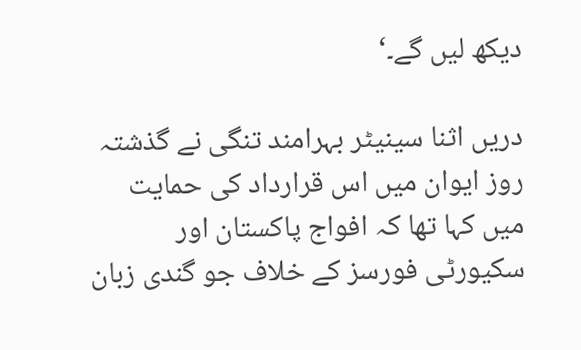دیکھ لیں گے۔‘

دریں اثنا سینیٹر بہرامند تنگی نے گذشتہ روز ایوان میں اس قرارداد کی حمایت میں کہا تھا کہ افواج پاکستان اور سکیورٹی فورسز کے خلاف جو گندی زبان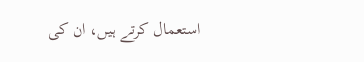استعمال کرتے ہیں، ان کی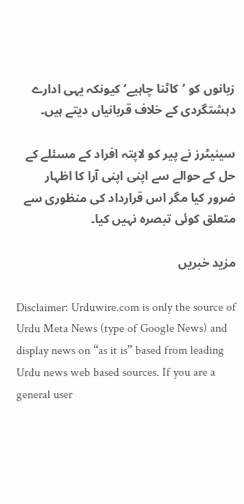زبانوں کو ’کاٹنا چاہیے‘ کیونکہ یہی ادارے دہشتگردی کے خلاف قربانیاں دیتے ہیں۔

سینیٹرز نے پیر کو لاپتہ افراد کے مسئلے کے حل کے حوالے سے اپنی اپنی آرا کا اظہار ضرور کیا مگر اس قرارداد کی منظوری سے متعلق کوئی تبصرہ نہیں کیا۔

مزید خبریں

Disclaimer: Urduwire.com is only the source of Urdu Meta News (type of Google News) and display news on “as it is” based from leading Urdu news web based sources. If you are a general user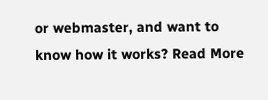or webmaster, and want to know how it works? Read More